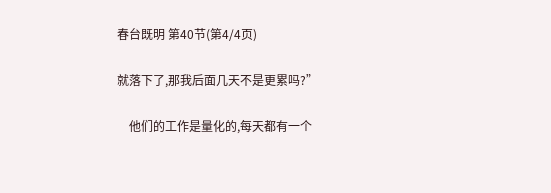春台既明 第40节(第4/4页)

就落下了,那我后面几天不是更累吗?”

    他们的工作是量化的,每天都有一个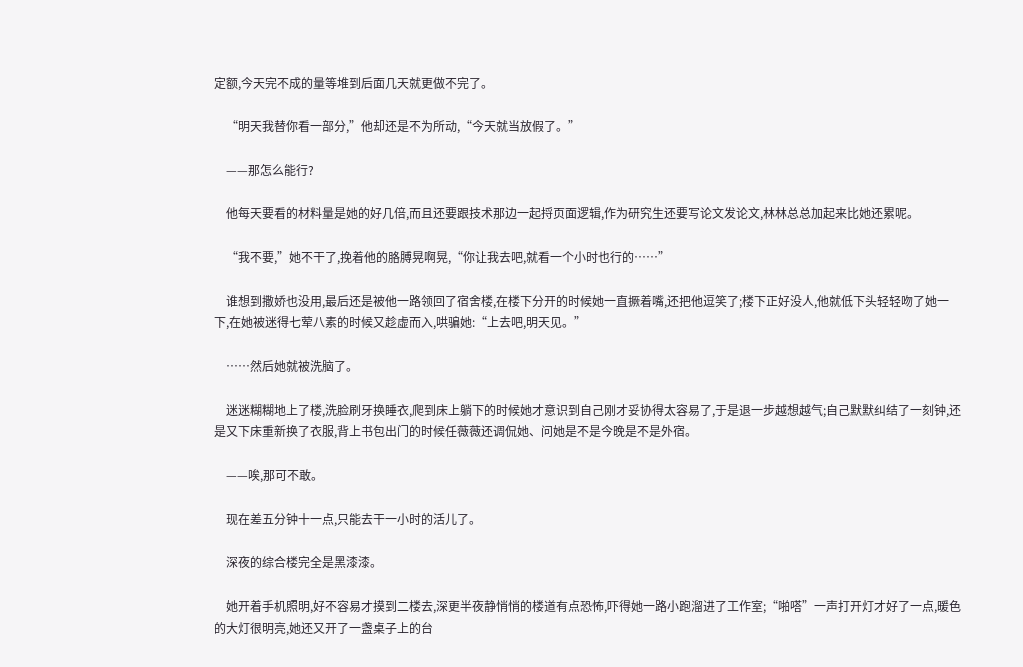定额,今天完不成的量等堆到后面几天就更做不完了。

    “明天我替你看一部分,”他却还是不为所动,“今天就当放假了。”

    ——那怎么能行?

    他每天要看的材料量是她的好几倍,而且还要跟技术那边一起捋页面逻辑,作为研究生还要写论文发论文,林林总总加起来比她还累呢。

    “我不要,”她不干了,挽着他的胳膊晃啊晃,“你让我去吧,就看一个小时也行的……”

    谁想到撒娇也没用,最后还是被他一路领回了宿舍楼,在楼下分开的时候她一直撅着嘴,还把他逗笑了;楼下正好没人,他就低下头轻轻吻了她一下,在她被迷得七荤八素的时候又趁虚而入,哄骗她:“上去吧,明天见。”

    ……然后她就被洗脑了。

    迷迷糊糊地上了楼,洗脸刷牙换睡衣,爬到床上躺下的时候她才意识到自己刚才妥协得太容易了,于是退一步越想越气;自己默默纠结了一刻钟,还是又下床重新换了衣服,背上书包出门的时候任薇薇还调侃她、问她是不是今晚是不是外宿。

    ——唉,那可不敢。

    现在差五分钟十一点,只能去干一小时的活儿了。

    深夜的综合楼完全是黑漆漆。

    她开着手机照明,好不容易才摸到二楼去,深更半夜静悄悄的楼道有点恐怖,吓得她一路小跑溜进了工作室;“啪嗒”一声打开灯才好了一点,暖色的大灯很明亮,她还又开了一盏桌子上的台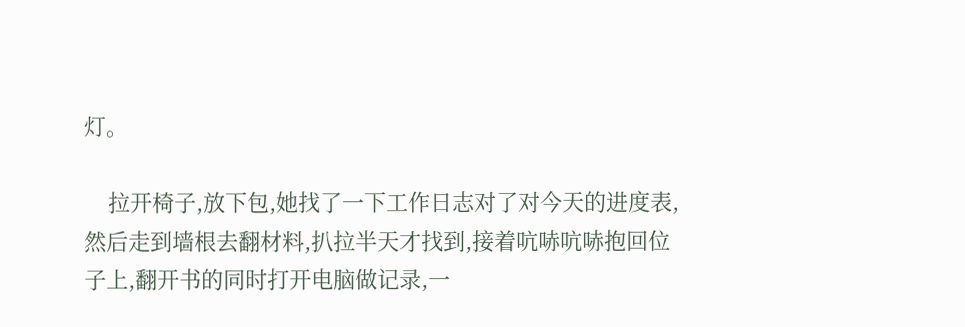灯。

    拉开椅子,放下包,她找了一下工作日志对了对今天的进度表,然后走到墙根去翻材料,扒拉半天才找到,接着吭哧吭哧抱回位子上,翻开书的同时打开电脑做记录,一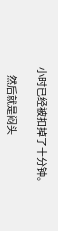小时已经被扣掉了十分钟。

    然后就是闷头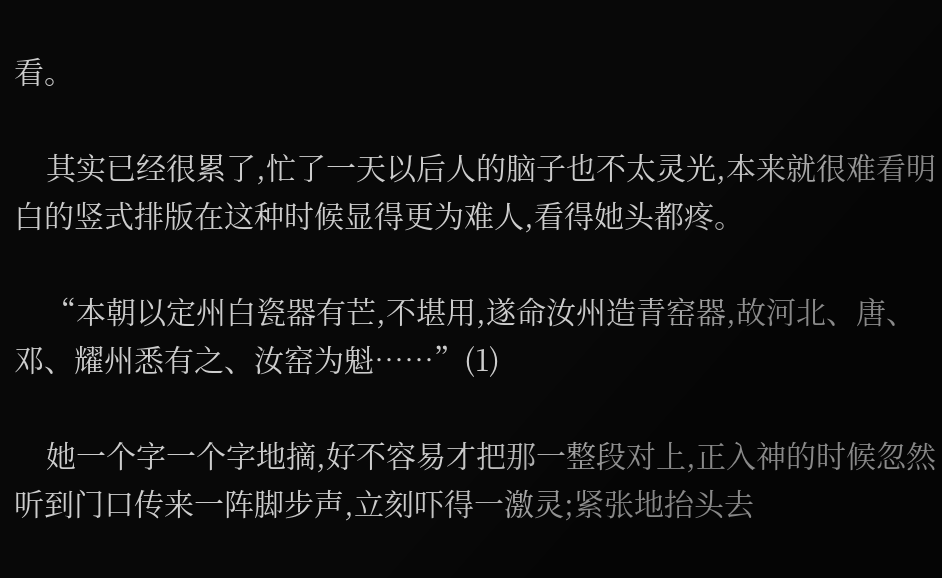看。

    其实已经很累了,忙了一天以后人的脑子也不太灵光,本来就很难看明白的竖式排版在这种时候显得更为难人,看得她头都疼。

    “本朝以定州白瓷器有芒,不堪用,遂命汝州造青窑器,故河北、唐、邓、耀州悉有之、汝窑为魁……”(1)

    她一个字一个字地摘,好不容易才把那一整段对上,正入神的时候忽然听到门口传来一阵脚步声,立刻吓得一激灵;紧张地抬头去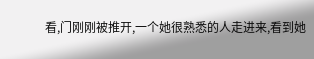看,门刚刚被推开,一个她很熟悉的人走进来,看到她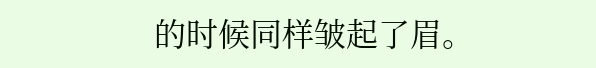的时候同样皱起了眉。